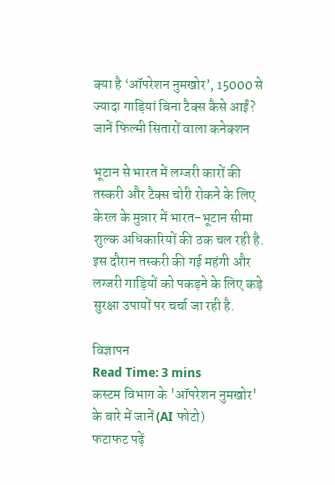क्या है ‘ऑपरेशन नुमखोर’, 15000 से ज्यादा गाड़ियां बिना टैक्स कैसे आईं? जानें फिल्मी सितारों वाला कनेक्शन

भूटान से भारत में लग्जरी कारों की तस्करी और टैक्स चोरी रोकने के लिए केरल के मुन्नार में भारत-भूटान सीमा शुल्क अधिकारियों की ठक चल रही है. इस दौरान तस्करी की गई महंगी और लग्जरी गाड़ियों को पकड़ने के लिए कड़े सुरक्षा उपायों पर चर्चा जा रही है.

विज्ञापन
Read Time: 3 mins
कस्टम विभाग के 'ऑपरेशन नुमखोर' के बारे में जानें (AI फोटो)
फटाफट पढ़ें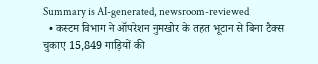Summary is AI-generated, newsroom-reviewed
  • कस्टम विभाग ने ऑपरेशन नुमखोर के तहत भूटान से बिना टैक्स चुकाए 15,849 गाड़ियों की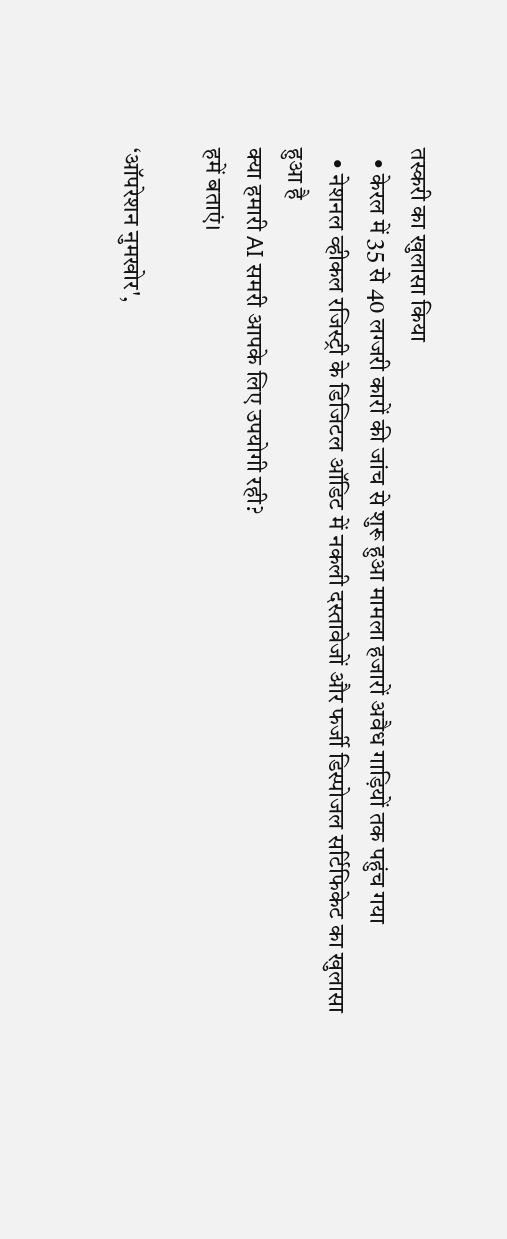तस्करी का खुलासा किया
  • केरल में 35 से 40 लग्जरी कारों की जांच से शुरू हुआ मामला हजारों अवैध गाड़ियों तक पहुंच गया
  • नेशनल व्हीकल रजिस्ट्री के डिजिटल ऑडिट में नकली दस्तावेजों और फर्जी डिस्पोजल सर्टिफिकेट का खुलासा हुआ है
क्या हमारी AI समरी आपके लिए उपयोगी रही?
हमें बताएं।

‘ऑपरेशन नुमखोर',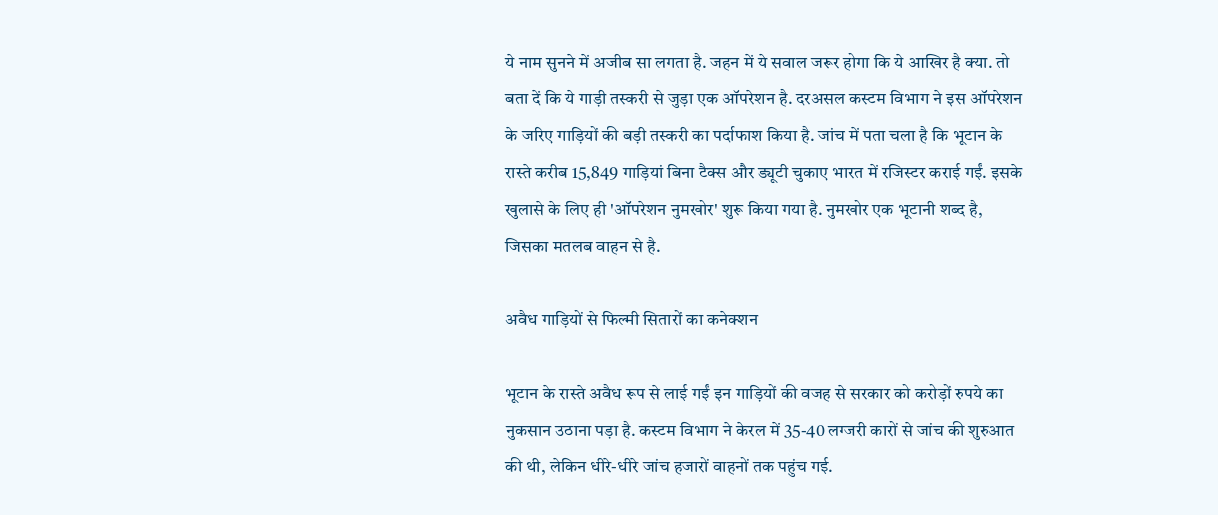ये नाम सुनने में अजीब सा लगता है. जहन में ये सवाल जरूर होगा कि ये आखिर है क्या. तो बता दें कि ये गाड़ी तस्करी से जुड़ा एक ऑपरेशन है. दरअसल कस्टम विभाग ने इस ऑपरेशन के जरिए गाड़ियों की बड़ी तस्करी का पर्दाफाश किया है. जांच में पता चला है कि भूटान के रास्ते करीब 15,849 गाड़ियां बिना टैक्स और ड्यूटी चुकाए भारत में रजिस्टर कराई गईं. इसके खुलासे के लिए ही 'ऑपरेशन नुमखोर' शुरू किया गया है. नुमखोर एक भूटानी शब्द है, जिसका मतलब वाहन से है.

अवैध गाड़ियों से फिल्मी सितारों का कनेक्शन

भूटान के रास्ते अवैध रूप से लाई गईं इन गाड़ियों की वजह से सरकार को करोड़ों रुपये का नुकसान उठाना पड़ा है. कस्टम विभाग ने केरल में 35-40 लग्जरी कारों से जांच की शुरुआत की थी, लेकिन धीरे-धीरे जांच हजारों वाहनों तक पहुंच गई.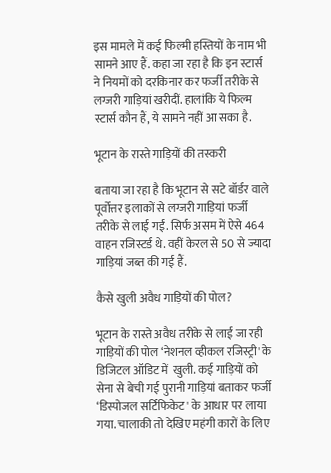इस मामले में कई फिल्मी हस्तियों के नाम भी सामने आए हैं. कहा जा रहा है कि इन स्टार्स ने नियमों को दरकिनार कर फर्जी तरीके से लग्जरी गाड़ियां खरीदीं. हालांकि ये फिल्म स्टार्स कौन हैं, ये सामने नहीं आ सका है.

भूटान के रास्ते गाड़ियों की तस्करी

बताया जा रहा है कि भूटान से सटे बॉर्डर वाले पूर्वोत्तर इलाकों से लग्जरी गाड़ियां फर्जी तरीके से लाई गईं. सिर्फ असम में ऐसे 464 वाहन रजिस्टर्ड थे. वहीं केरल से 50 से ज्यादा गाड़ियां जब्त की गई हैं.

कैसे खुली अवैध गाड़ियों की पोल?

भूटान के रास्ते अवैध तरीके से लाई जा रही गाड़ियों की पोल ‘नेशनल व्हीकल रजिस्ट्री' के डिजिटल ऑडिट में  खुली. कई गाड़ियों को सेना से बेची गई पुरानी गाड़ियां बताकर फर्जी ‘डिस्पोजल सर्टिफिकेट' के आधार पर लाया गया. चालाकी तो देखिए महंगी कारों के लिए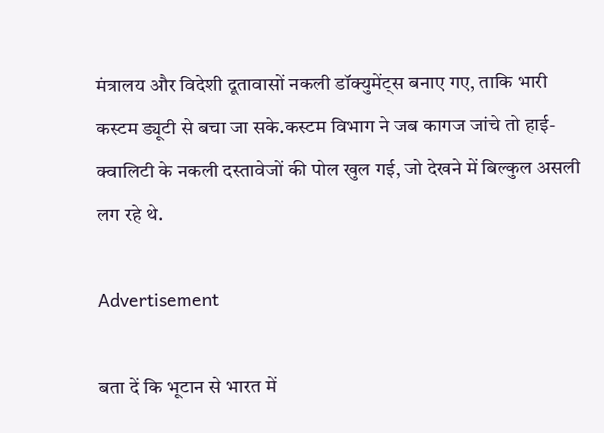मंत्रालय और विदेशी दूतावासों नकली डॉक्युमेंट्स बनाए गए, ताकि भारी कस्टम ड्यूटी से बचा जा सके.कस्टम विभाग ने जब कागज जांचे तो हाई-क्वालिटी के नकली दस्तावेजों की पोल खुल गई, जो देखने में बिल्कुल असली लग रहे थे.

Advertisement

बता दें कि भूटान से भारत में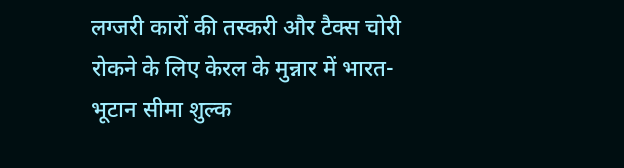लग्जरी कारों की तस्करी और टैक्स चोरी रोकने के लिए केरल के मुन्नार में भारत-भूटान सीमा शुल्क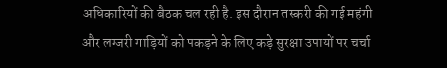अधिकारियों की बैठक चल रही है. इस दौरान तस्करी की गई महंगी और लग्जरी गाड़ियों को पकड़ने के लिए कड़े सुरक्षा उपायों पर चर्चा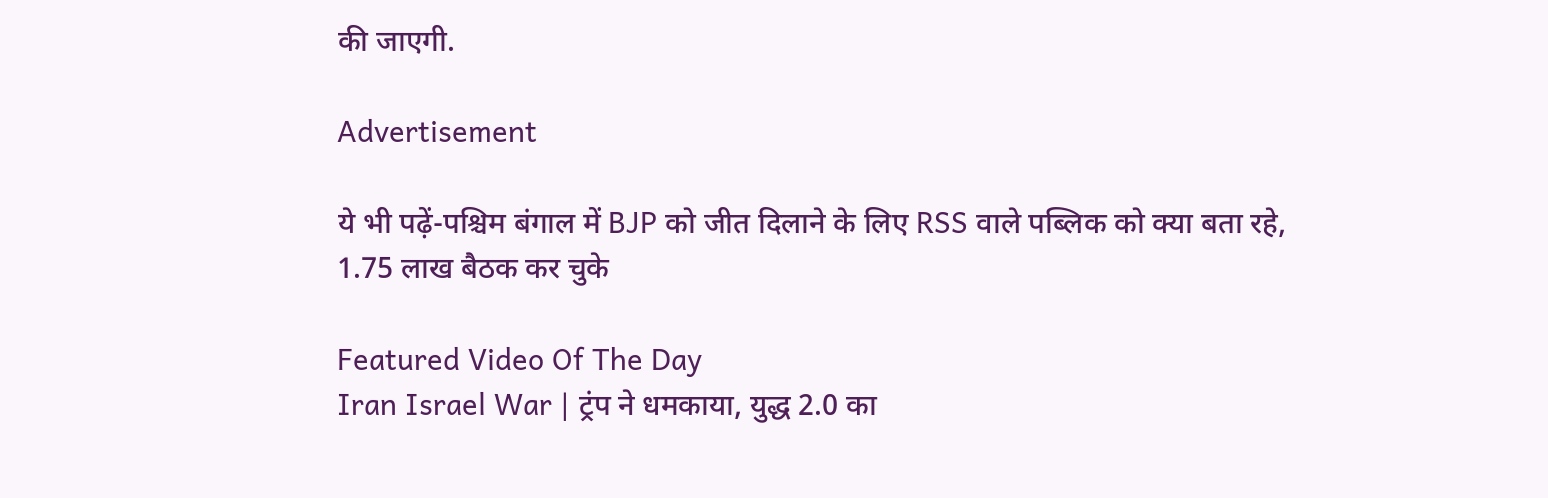की जाएगी.

Advertisement

ये भी पढ़ें-पश्चिम बंगाल में BJP को जीत दिलाने के लिए RSS वाले पब्लिक को क्या बता रहे, 1.75 लाख बैठक कर चुके

Featured Video Of The Day
Iran Israel War | ट्रंप ने धमकाया, युद्ध 2.0 का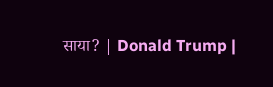साया? | Donald Trump |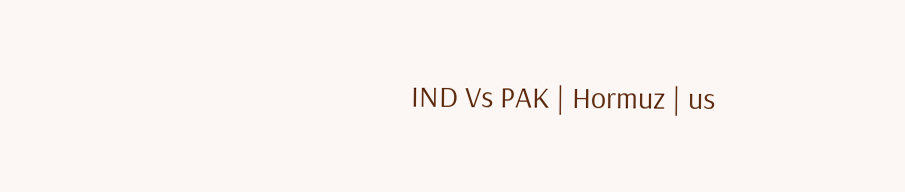IND Vs PAK | Hormuz | us